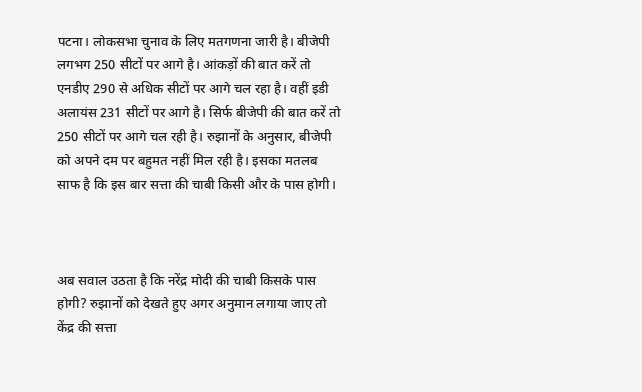पटना। लोकसभा चुनाव के लिए मतगणना जारी है। बीजेपी लगभग 250 सीटों पर आगे है। आंकड़ों की बात करें तो एनडीए 290 से अधिक सीटों पर आगे चल रहा है। वहीं इडी अलायंस 231 सीटों पर आगे है। सिर्फ बीजेपी की बात करें तो 250 सीटों पर आगे चल रही है। रुझानों के अनुसार, बीजेपी को अपने दम पर बहुमत नहीं मिल रही है। इसका मतलब साफ है कि इस बार सत्ता की चाबी किसी और के पास होगी।



अब सवाल उठता है कि नरेंद्र मोदी की चाबी किसके पास होगी? रुझानों को देखते हुए अगर अनुमान लगाया जाए तो केंद्र की सत्ता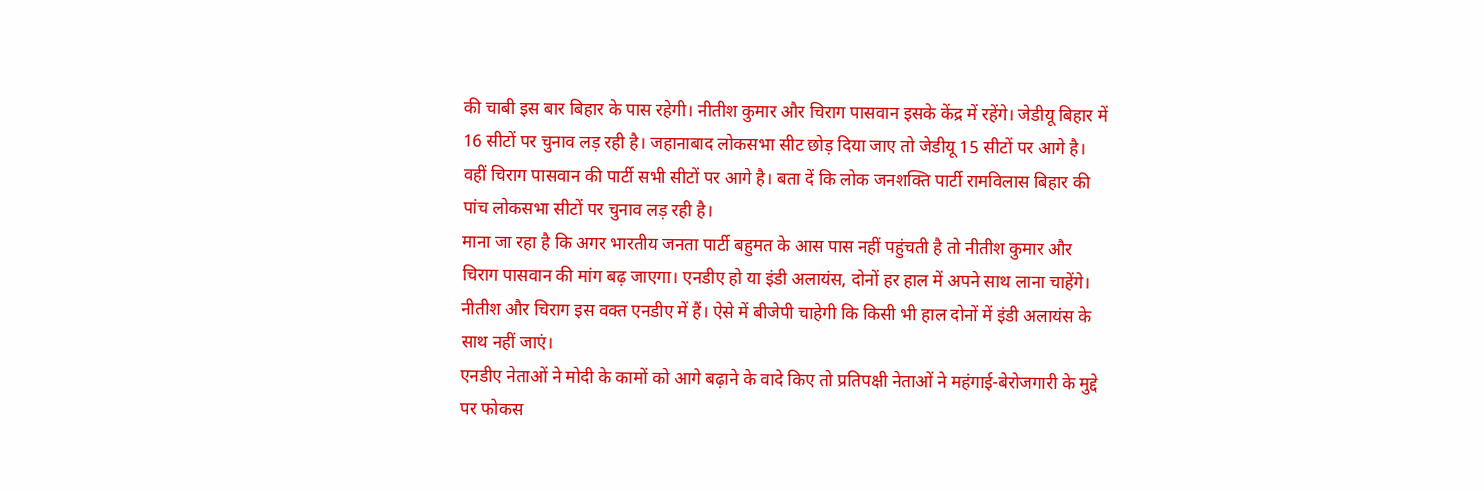की चाबी इस बार बिहार के पास रहेगी। नीतीश कुमार और चिराग पासवान इसके केंद्र में रहेंगे। जेडीयू बिहार में 16 सीटों पर चुनाव लड़ रही है। जहानाबाद लोकसभा सीट छोड़ दिया जाए तो जेडीयू 15 सीटों पर आगे है। वहीं चिराग पासवान की पार्टी सभी सीटों पर आगे है। बता दें कि लोक जनशक्ति पार्टी रामविलास बिहार की पांच लोकसभा सीटों पर चुनाव लड़ रही है।
माना जा रहा है कि अगर भारतीय जनता पार्टी बहुमत के आस पास नहीं पहुंचती है तो नीतीश कुमार और चिराग पासवान की मांग बढ़ जाएगा। एनडीए हो या इंडी अलायंस, दोनों हर हाल में अपने साथ लाना चाहेंगे। नीतीश और चिराग इस वक्त एनडीए में हैं। ऐसे में बीजेपी चाहेगी कि किसी भी हाल दोनों में इंडी अलायंस के साथ नहीं जाएं।
एनडीए नेताओं ने मोदी के कामों को आगे बढ़ाने के वादे किए तो प्रतिपक्षी नेताओं ने महंगाई-बेरोजगारी के मुद्दे पर फोकस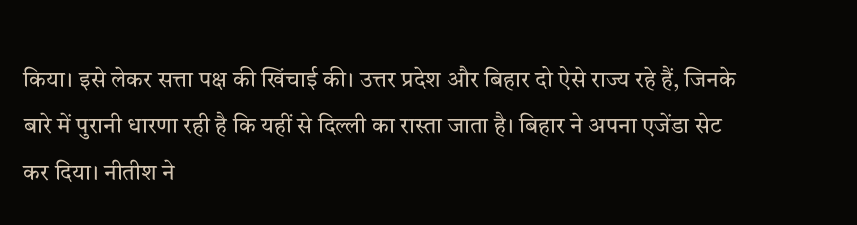किया। इसे लेकर सत्ता पक्ष की खिंचाई की। उत्तर प्रदेश और बिहार दो ऐसे राज्य रहे हैं, जिनके बारे में पुरानी धारणा रही है कि यहीं से दिल्ली का रास्ता जाता है। बिहार ने अपना एजेंडा सेट कर दिया। नीतीश ने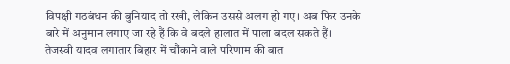विपक्षी गठबंधन की बुनियाद तो रखी, लेकिन उससे अलग हो गए। अब फिर उनके बारे में अनुमान लगाए जा रहे हैं कि वे बदले हालात में पाला बदल सकते हैं।
तेजस्वी यादव लगातार बिहार में चौंकाने वाले परिणाम की बात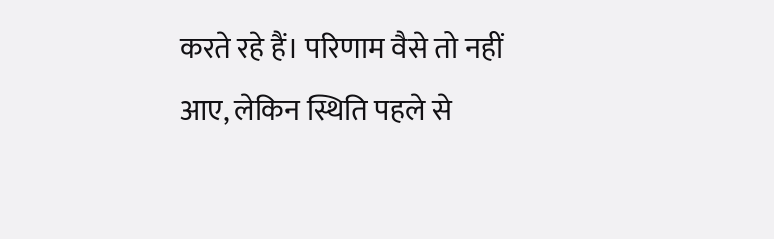करते रहे हैं। परिणाम वैसे तो नहीं आए, लेकिन स्थिति पहले से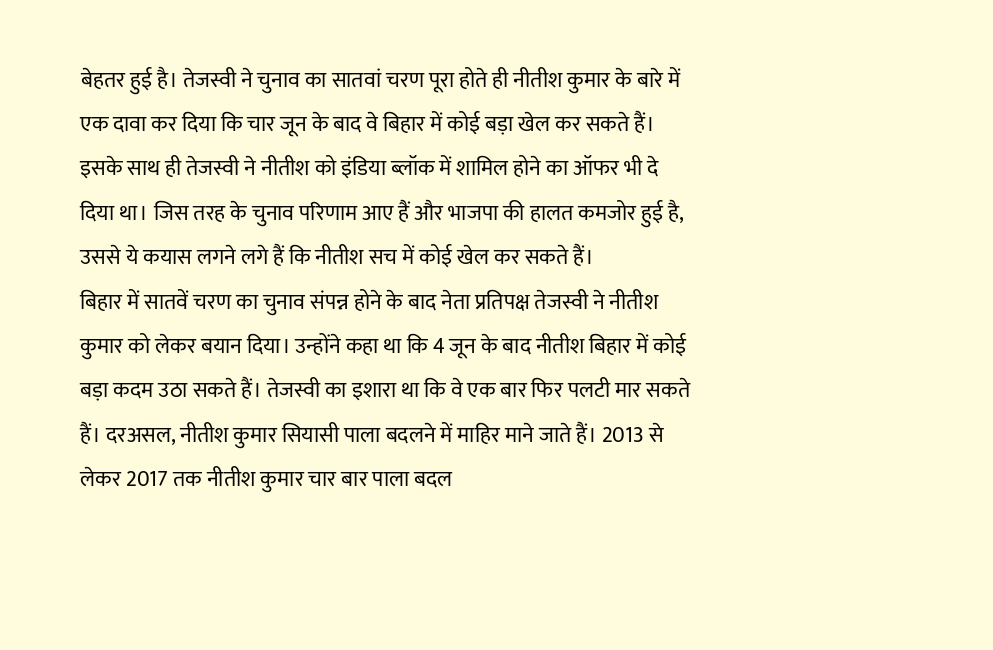बेहतर हुई है। तेजस्वी ने चुनाव का सातवां चरण पूरा होते ही नीतीश कुमार के बारे में एक दावा कर दिया कि चार जून के बाद वे बिहार में कोई बड़ा खेल कर सकते हैं। इसके साथ ही तेजस्वी ने नीतीश को इंडिया ब्लॉक में शामिल होने का ऑफर भी दे दिया था। जिस तरह के चुनाव परिणाम आए हैं और भाजपा की हालत कमजोर हुई है, उससे ये कयास लगने लगे हैं कि नीतीश सच में कोई खेल कर सकते हैं।
बिहार में सातवें चरण का चुनाव संपन्न होने के बाद नेता प्रतिपक्ष तेजस्वी ने नीतीश कुमार को लेकर बयान दिया। उन्होंने कहा था कि 4 जून के बाद नीतीश बिहार में कोई बड़ा कदम उठा सकते हैं। तेजस्वी का इशारा था कि वे एक बार फिर पलटी मार सकते हैं। दरअसल, नीतीश कुमार सियासी पाला बदलने में माहिर माने जाते हैं। 2013 से लेकर 2017 तक नीतीश कुमार चार बार पाला बदल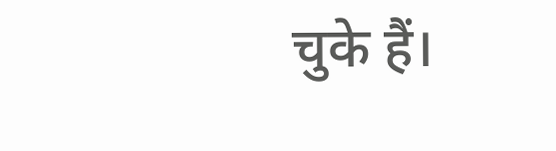चुके हैं।